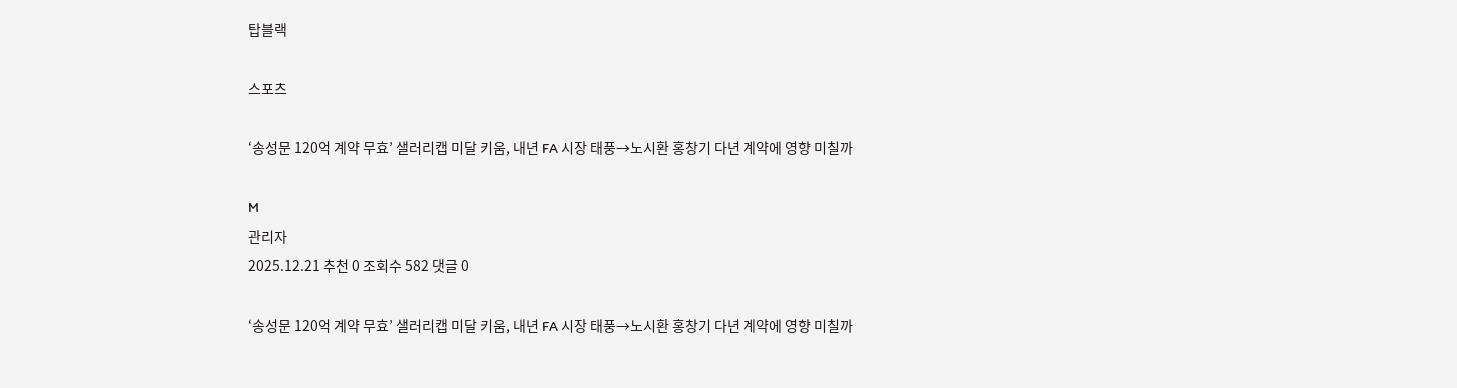탑블랙

스포츠

‘송성문 120억 계약 무효’ 샐러리캡 미달 키움, 내년 FA 시장 태풍→노시환 홍창기 다년 계약에 영향 미칠까

M
관리자
2025.12.21 추천 0 조회수 582 댓글 0

‘송성문 120억 계약 무효’ 샐러리캡 미달 키움, 내년 FA 시장 태풍→노시환 홍창기 다년 계약에 영향 미칠까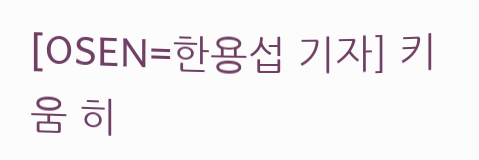[OSEN=한용섭 기자] 키움 히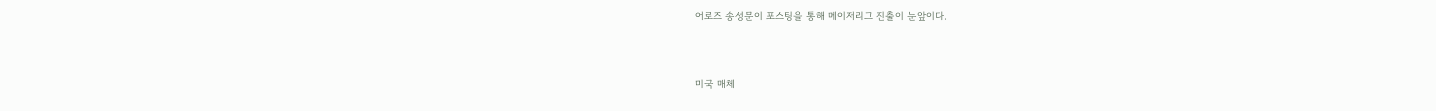어로즈 송성문이 포스팅을 통해 메이저리그 진출이 눈앞이다.



미국 매체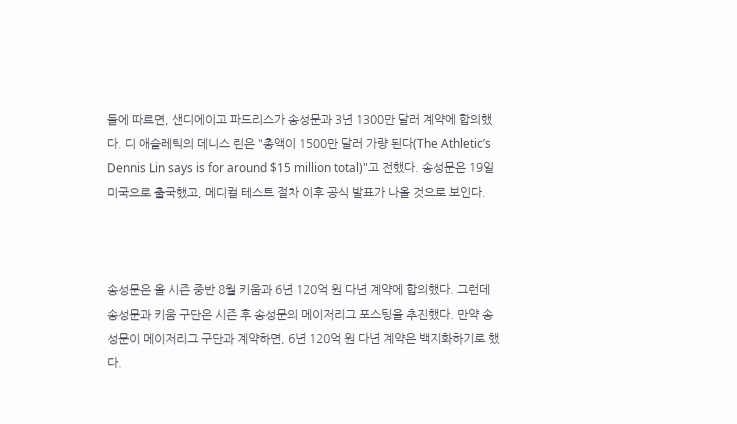들에 따르면, 샌디에이고 파드리스가 송성문과 3년 1300만 달러 계약에 합의했다. 디 애슬레틱의 데니스 린은 "총액이 1500만 달러 가량 된다(The Athletic’s Dennis Lin says is for around $15 million total)"고 전했다. 송성문은 19일 미국으로 출국했고, 메디컬 테스트 절차 이후 공식 발표가 나올 것으로 보인다.



송성문은 올 시즌 중반 8월 키움과 6년 120억 원 다년 계약에 합의했다. 그런데 송성문과 키움 구단은 시즌 후 송성문의 메이저리그 포스팅을 추진했다. 만약 송성문이 메이저리그 구단과 계약하면, 6년 120억 원 다년 계약은 백지화하기로 했다.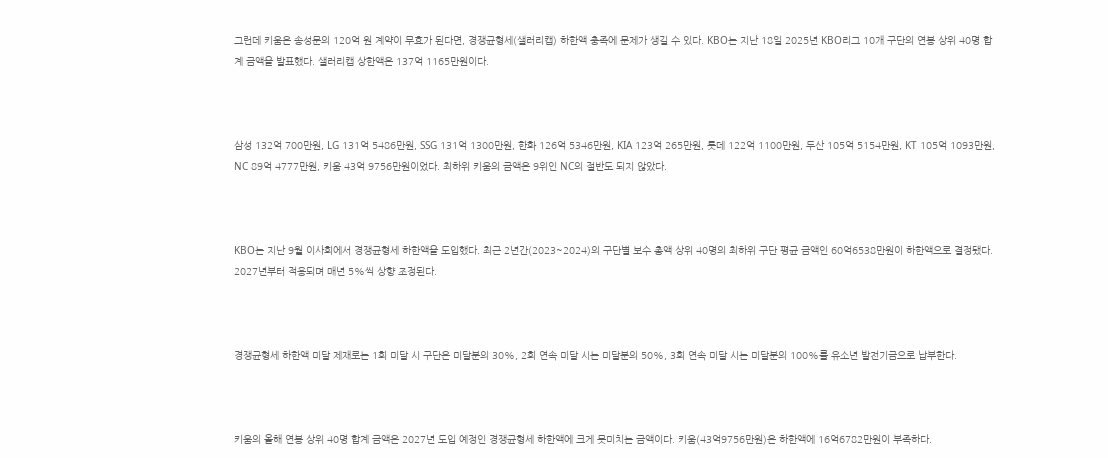그런데 키움은 송성문의 120억 원 계약이 무효가 된다면, 경쟁균형세(샐러리캡) 하한액 충족에 문제가 생길 수 있다. KBO는 지난 18일 2025년 KBO리그 10개 구단의 연봉 상위 40명 합계 금액을 발표했다. 샐러리캡 상한액은 137억 1165만원이다.



삼성 132억 700만원, LG 131억 5486만원, SSG 131억 1300만원, 한화 126억 5346만원, KIA 123억 265만원, 롯데 122억 1100만원, 두산 105억 5154만원, KT 105억 1093만원, NC 89억 4777만원, 키움 43억 9756만원이었다. 최하위 키움의 금액은 9위인 NC의 절반도 되지 않았다.



KBO는 지난 9월 이사회에서 경쟁균형세 하한액을 도입했다. 최근 2년간(2023~2024)의 구단별 보수 총액 상위 40명의 최하위 구단 평균 금액인 60억6538만원이 하한액으로 결정됐다. 2027년부터 적용되며 매년 5%씩 상향 조정된다.



경쟁균형세 하한액 미달 제재로는 1회 미달 시 구단은 미달분의 30%, 2회 연속 미달 시는 미달분의 50%, 3회 연속 미달 시는 미달분의 100%를 유소년 발전기금으로 납부한다.



키움의 올해 연봉 상위 40명 합계 금액은 2027년 도입 예정인 경쟁균형세 하한액에 크게 못미치는 금액이다. 키움(43억9756만원)은 하한액에 16억6782만원이 부족하다.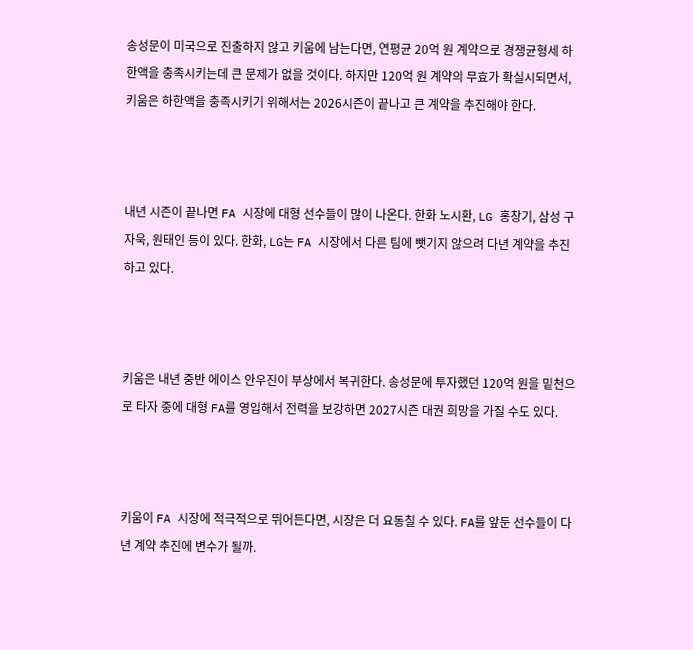송성문이 미국으로 진출하지 않고 키움에 남는다면, 연평균 20억 원 계약으로 경쟁균형세 하한액을 충족시키는데 큰 문제가 없을 것이다. 하지만 120억 원 계약의 무효가 확실시되면서, 키움은 하한액을 충족시키기 위해서는 2026시즌이 끝나고 큰 계약을 추진해야 한다.



내년 시즌이 끝나면 FA 시장에 대형 선수들이 많이 나온다. 한화 노시환, LG 홍창기, 삼성 구자욱, 원태인 등이 있다. 한화, LG는 FA 시장에서 다른 팀에 뺏기지 않으려 다년 계약을 추진하고 있다.



키움은 내년 중반 에이스 안우진이 부상에서 복귀한다. 송성문에 투자했던 120억 원을 밑천으로 타자 중에 대형 FA를 영입해서 전력을 보강하면 2027시즌 대권 희망을 가질 수도 있다.



키움이 FA 시장에 적극적으로 뛰어든다면, 시장은 더 요동칠 수 있다. FA를 앞둔 선수들이 다년 계약 추진에 변수가 될까.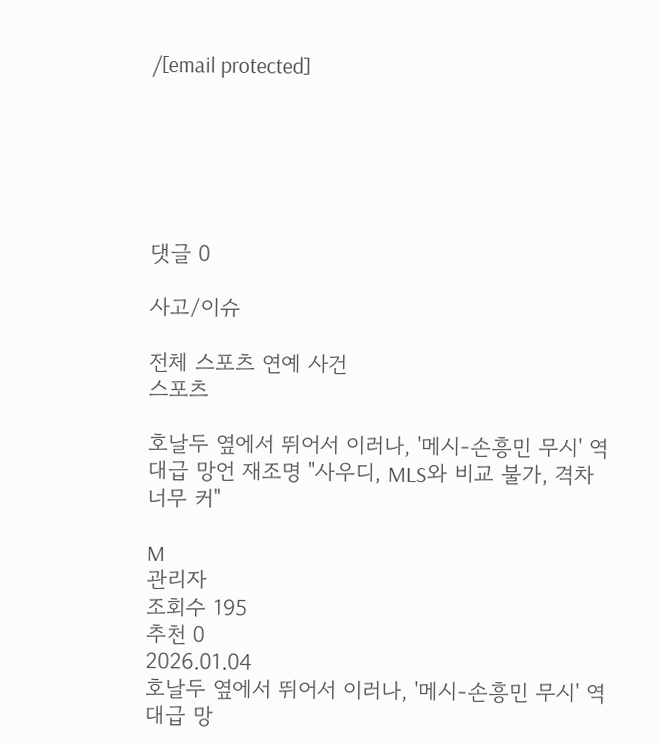/[email protected]






댓글 0

사고/이슈

전체 스포츠 연예 사건
스포츠

호날두 옆에서 뛰어서 이러나, '메시-손흥민 무시' 역대급 망언 재조명 "사우디, MLS와 비교 불가, 격차 너무 커"

M
관리자
조회수 195
추천 0
2026.01.04
호날두 옆에서 뛰어서 이러나, '메시-손흥민 무시' 역대급 망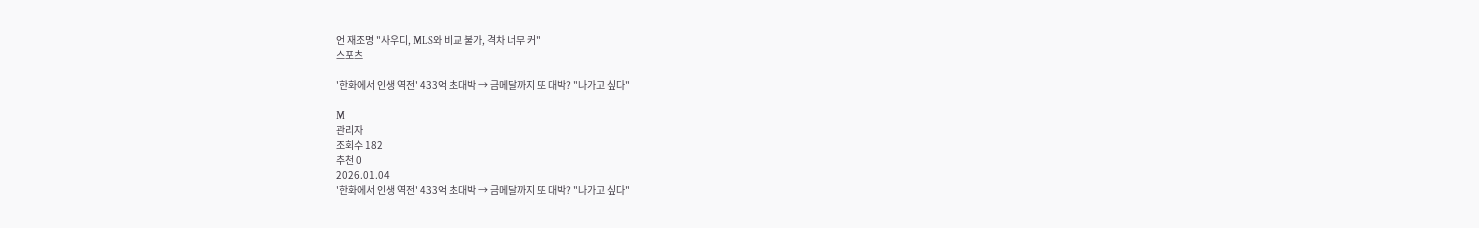언 재조명 "사우디, MLS와 비교 불가, 격차 너무 커"
스포츠

'한화에서 인생 역전' 433억 초대박 → 금메달까지 또 대박? "나가고 싶다"

M
관리자
조회수 182
추천 0
2026.01.04
'한화에서 인생 역전' 433억 초대박 → 금메달까지 또 대박? "나가고 싶다"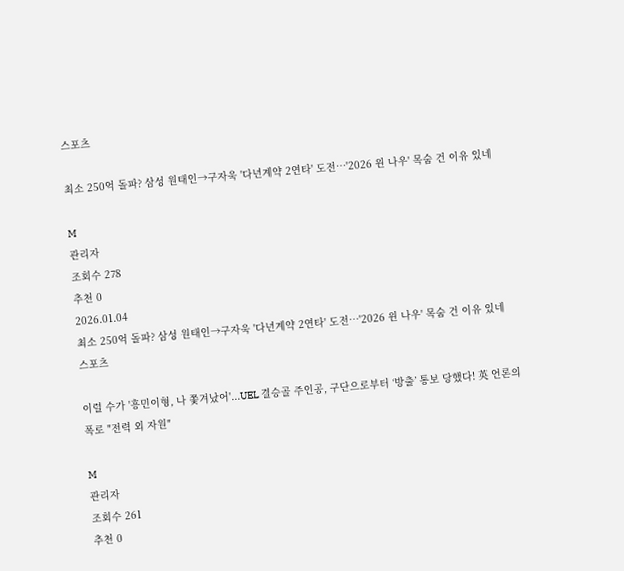스포츠

최소 250억 돌파? 삼성 원태인→구자욱 '다년계약 2연타' 도전…'2026 윈 나우' 목숨 건 이유 있네

M
관리자
조회수 278
추천 0
2026.01.04
최소 250억 돌파? 삼성 원태인→구자욱 '다년계약 2연타' 도전…'2026 윈 나우' 목숨 건 이유 있네
스포츠

이럴 수가 '흥민이형, 나 쫓겨났어'...UEL 결승골 주인공, 구단으로부터 ‘방출’ 통보 당했다! 英 언론의 폭로 "전력 외 자원"

M
관리자
조회수 261
추천 0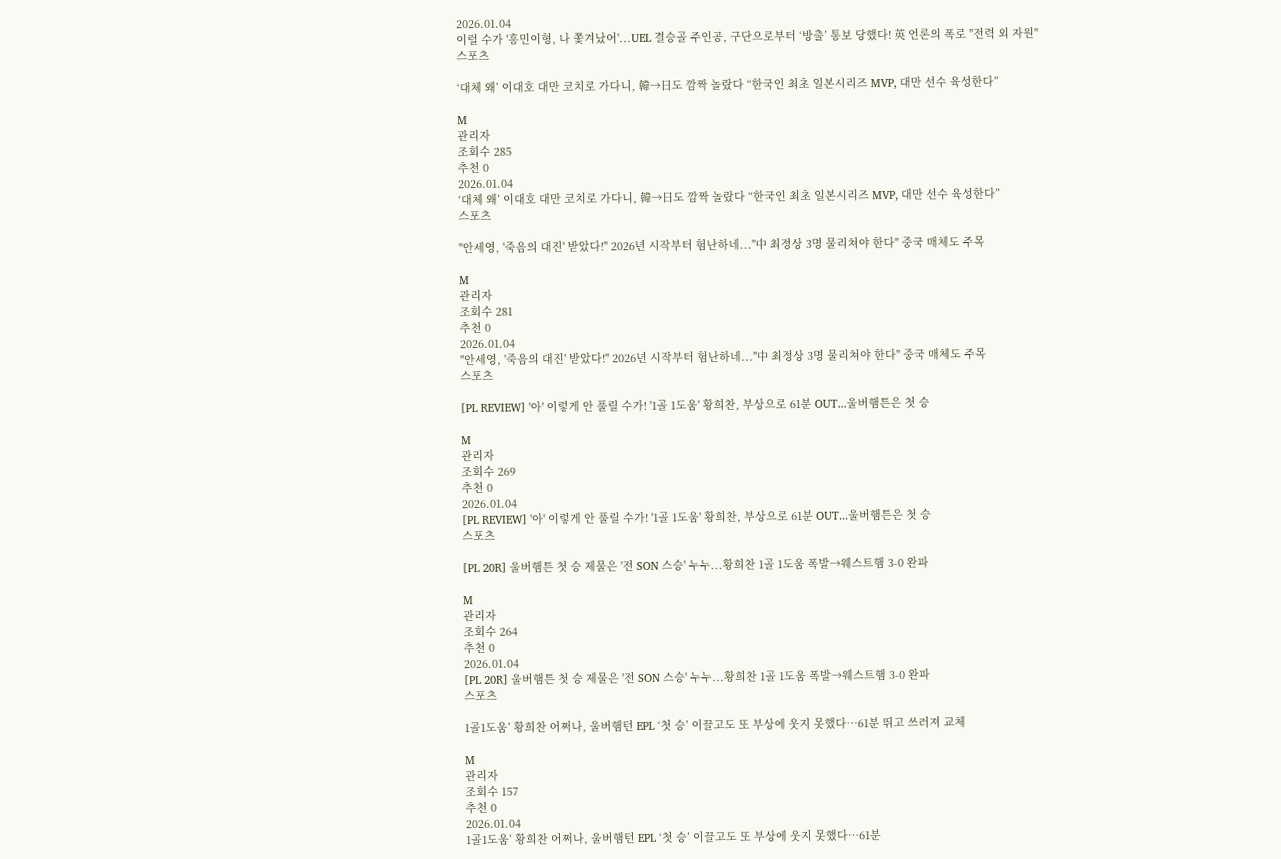2026.01.04
이럴 수가 '흥민이형, 나 쫓겨났어'...UEL 결승골 주인공, 구단으로부터 ‘방출’ 통보 당했다! 英 언론의 폭로 "전력 외 자원"
스포츠

‘대체 왜’ 이대호 대만 코치로 가다니, 韓→日도 깜짝 놀랐다 “한국인 최초 일본시리즈 MVP, 대만 선수 육성한다”

M
관리자
조회수 285
추천 0
2026.01.04
‘대체 왜’ 이대호 대만 코치로 가다니, 韓→日도 깜짝 놀랐다 “한국인 최초 일본시리즈 MVP, 대만 선수 육성한다”
스포츠

"안세영, '죽음의 대진' 받았다!" 2026년 시작부터 험난하네..."中 최정상 3명 물리쳐야 한다" 중국 매체도 주목

M
관리자
조회수 281
추천 0
2026.01.04
"안세영, '죽음의 대진' 받았다!" 2026년 시작부터 험난하네..."中 최정상 3명 물리쳐야 한다" 중국 매체도 주목
스포츠

[PL REVIEW] '아' 이렇게 안 풀릴 수가! '1골 1도움' 황희찬, 부상으로 61분 OUT...울버햄튼은 첫 승

M
관리자
조회수 269
추천 0
2026.01.04
[PL REVIEW] '아' 이렇게 안 풀릴 수가! '1골 1도움' 황희찬, 부상으로 61분 OUT...울버햄튼은 첫 승
스포츠

[PL 20R] 울버햄튼 첫 승 제물은 '전 SON 스승' 누누...황희찬 1골 1도움 폭발→웨스트햄 3-0 완파

M
관리자
조회수 264
추천 0
2026.01.04
[PL 20R] 울버햄튼 첫 승 제물은 '전 SON 스승' 누누...황희찬 1골 1도움 폭발→웨스트햄 3-0 완파
스포츠

1골1도움’ 황희찬 어쩌나, 울버햄턴 EPL ‘첫 승’ 이끌고도 또 부상에 웃지 못했다…61분 뛰고 쓰러져 교체

M
관리자
조회수 157
추천 0
2026.01.04
1골1도움’ 황희찬 어쩌나, 울버햄턴 EPL ‘첫 승’ 이끌고도 또 부상에 웃지 못했다…61분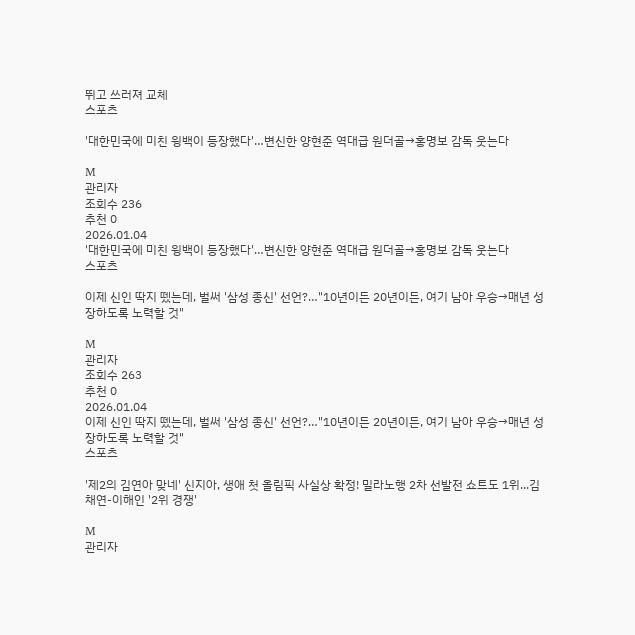뛰고 쓰러져 교체
스포츠

'대한민국에 미친 윙백이 등장했다'…변신한 양현준 역대급 원더골→홍명보 감독 웃는다

M
관리자
조회수 236
추천 0
2026.01.04
'대한민국에 미친 윙백이 등장했다'…변신한 양현준 역대급 원더골→홍명보 감독 웃는다
스포츠

이제 신인 딱지 뗐는데, 벌써 '삼성 종신' 선언?…"10년이든 20년이든, 여기 남아 우승→매년 성장하도록 노력할 것"

M
관리자
조회수 263
추천 0
2026.01.04
이제 신인 딱지 뗐는데, 벌써 '삼성 종신' 선언?…"10년이든 20년이든, 여기 남아 우승→매년 성장하도록 노력할 것"
스포츠

'제2의 김연아 맞네' 신지아, 생애 첫 올림픽 사실상 확정! 밀라노행 2차 선발전 쇼트도 1위...김채연-이해인 '2위 경쟁'

M
관리자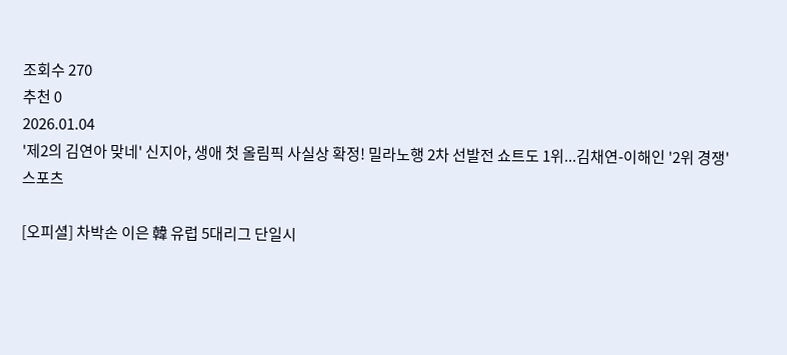조회수 270
추천 0
2026.01.04
'제2의 김연아 맞네' 신지아, 생애 첫 올림픽 사실상 확정! 밀라노행 2차 선발전 쇼트도 1위...김채연-이해인 '2위 경쟁'
스포츠

[오피셜] 차박손 이은 韓 유럽 5대리그 단일시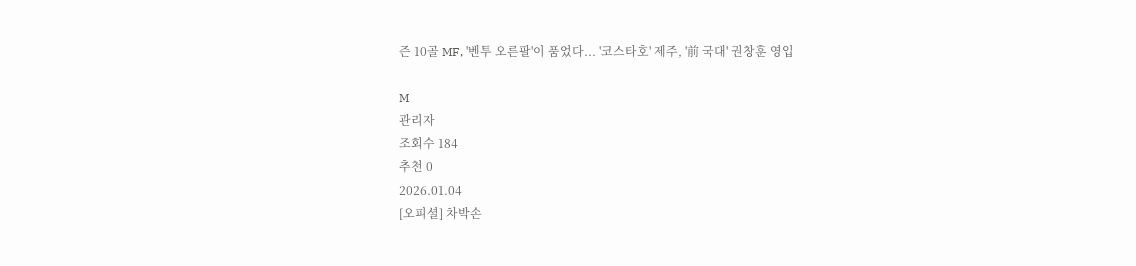즌 10골 MF, '벤투 오른팔'이 품었다... '코스타호' 제주, '前 국대' 권창훈 영입

M
관리자
조회수 184
추천 0
2026.01.04
[오피셜] 차박손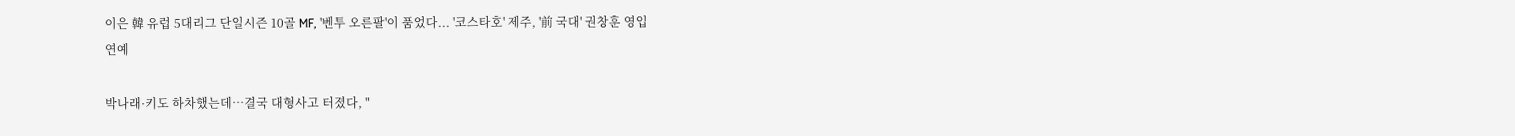이은 韓 유럽 5대리그 단일시즌 10골 MF, '벤투 오른팔'이 품었다... '코스타호' 제주, '前 국대' 권창훈 영입
연예

박나래·키도 하차했는데…결국 대형사고 터졌다, "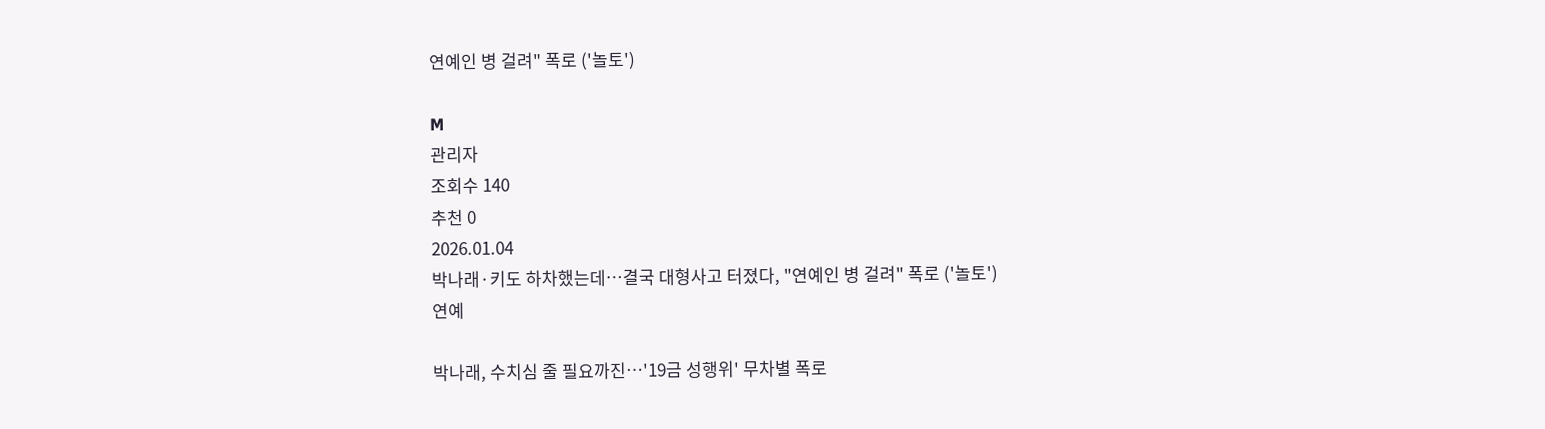연예인 병 걸려" 폭로 ('놀토')

M
관리자
조회수 140
추천 0
2026.01.04
박나래·키도 하차했는데…결국 대형사고 터졌다, "연예인 병 걸려" 폭로 ('놀토')
연예

박나래, 수치심 줄 필요까진…'19금 성행위' 무차별 폭로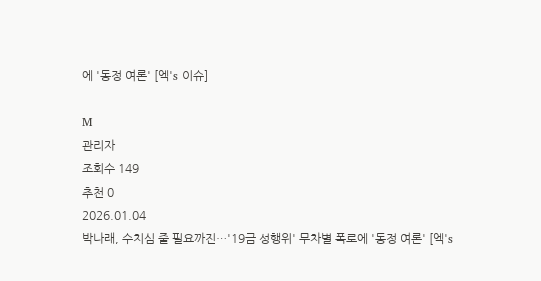에 '동정 여론' [엑's 이슈]

M
관리자
조회수 149
추천 0
2026.01.04
박나래, 수치심 줄 필요까진…'19금 성행위' 무차별 폭로에 '동정 여론' [엑's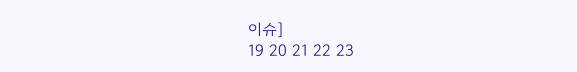이슈]
19 20 21 22 23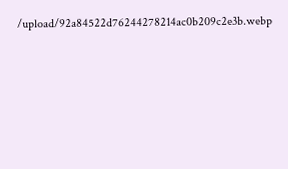/upload/92a84522d76244278214ac0b209c2e3b.webp